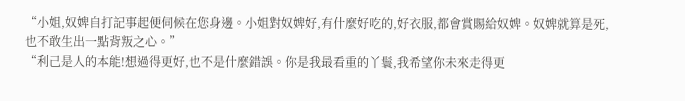“小姐,奴婢自打記事起便伺候在您身邊。小姐對奴婢好,有什麼好吃的,好衣服,都會賞賜給奴婢。奴婢就算是死,也不敢生出一點背叛之心。”
“利己是人的本能!想過得更好,也不是什麼錯誤。你是我最看重的丫鬟,我希望你未來走得更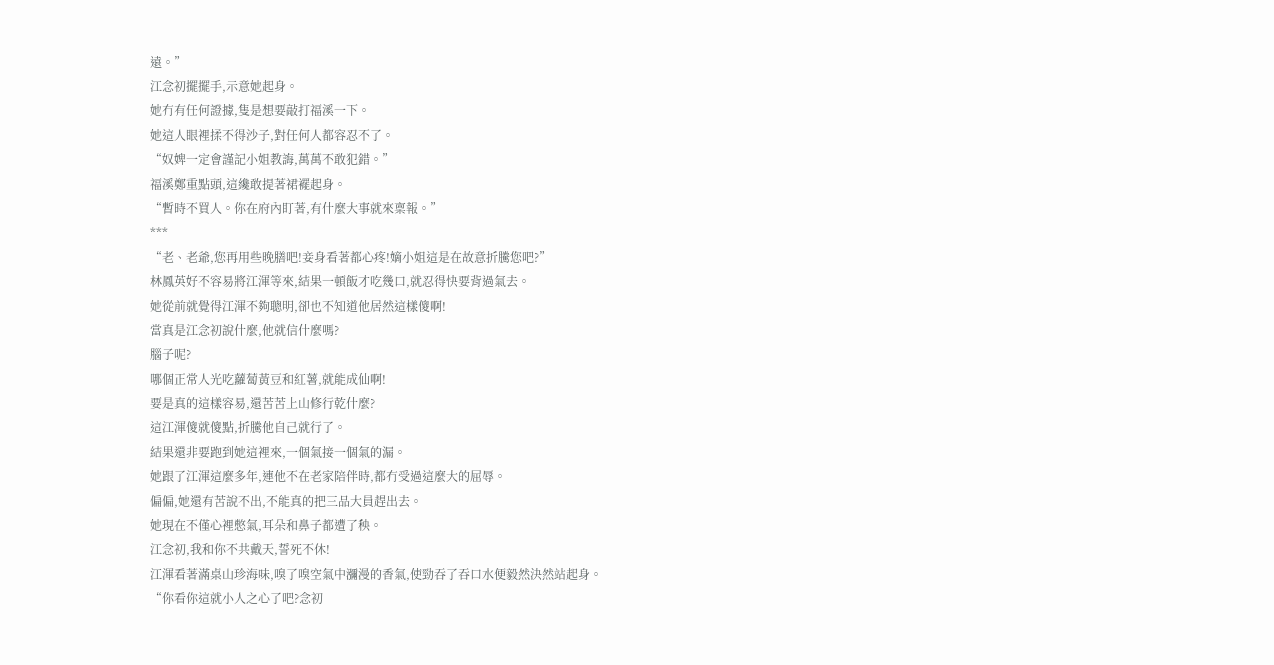遠。”
江念初擺擺手,示意她起身。
她冇有任何證據,隻是想要敲打福溪一下。
她這人眼裡揉不得沙子,對任何人都容忍不了。
“奴婢一定會謹記小姐教誨,萬萬不敢犯錯。”
福溪鄭重點頭,這纔敢提著裙襬起身。
“暫時不買人。你在府內盯著,有什麼大事就來稟報。”
***
“老、老爺,您再用些晚膳吧!妾身看著都心疼!嫡小姐這是在故意折騰您吧?”
林鳳英好不容易將江渾等來,結果一頓飯才吃幾口,就忍得快要背過氣去。
她從前就覺得江渾不夠聰明,卻也不知道他居然這樣傻啊!
當真是江念初說什麼,他就信什麼嗎?
腦子呢?
哪個正常人光吃蘿蔔黃豆和紅薯,就能成仙啊!
要是真的這樣容易,還苦苦上山修行乾什麼?
這江渾傻就傻點,折騰他自己就行了。
結果還非要跑到她這裡來,一個氣接一個氣的漏。
她跟了江渾這麼多年,連他不在老家陪伴時,都冇受過這麼大的屈辱。
偏偏,她還有苦說不出,不能真的把三品大員趕出去。
她現在不僅心裡憋氣,耳朵和鼻子都遭了秧。
江念初,我和你不共戴天,誓死不休!
江渾看著滿桌山珍海味,嗅了嗅空氣中瀰漫的香氣,使勁吞了吞口水便毅然決然站起身。
“你看你這就小人之心了吧?念初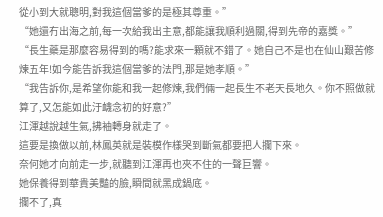從小到大就聰明,對我這個當爹的是極其尊重。”
“她還冇出海之前,每一次給我出主意,都能讓我順利過關,得到先帝的嘉獎。”
“長生藥是那麼容易得到的嗎?能求來一顆就不錯了。她自己不是也在仙山艱苦修煉五年!如今能告訴我這個當爹的法門,那是她孝順。”
“我告訴你,是希望你能和我一起修煉,我們倆一起長生不老天長地久。你不照做就算了,又怎能如此汙衊念初的好意?”
江渾越說越生氣,拂袖轉身就走了。
這要是換做以前,林鳳英就是裝模作樣哭到斷氣都要把人攔下來。
奈何她才向前走一步,就聽到江渾再也夾不住的一聲巨響。
她保養得到華貴美豔的臉,瞬間就黑成鍋底。
攔不了,真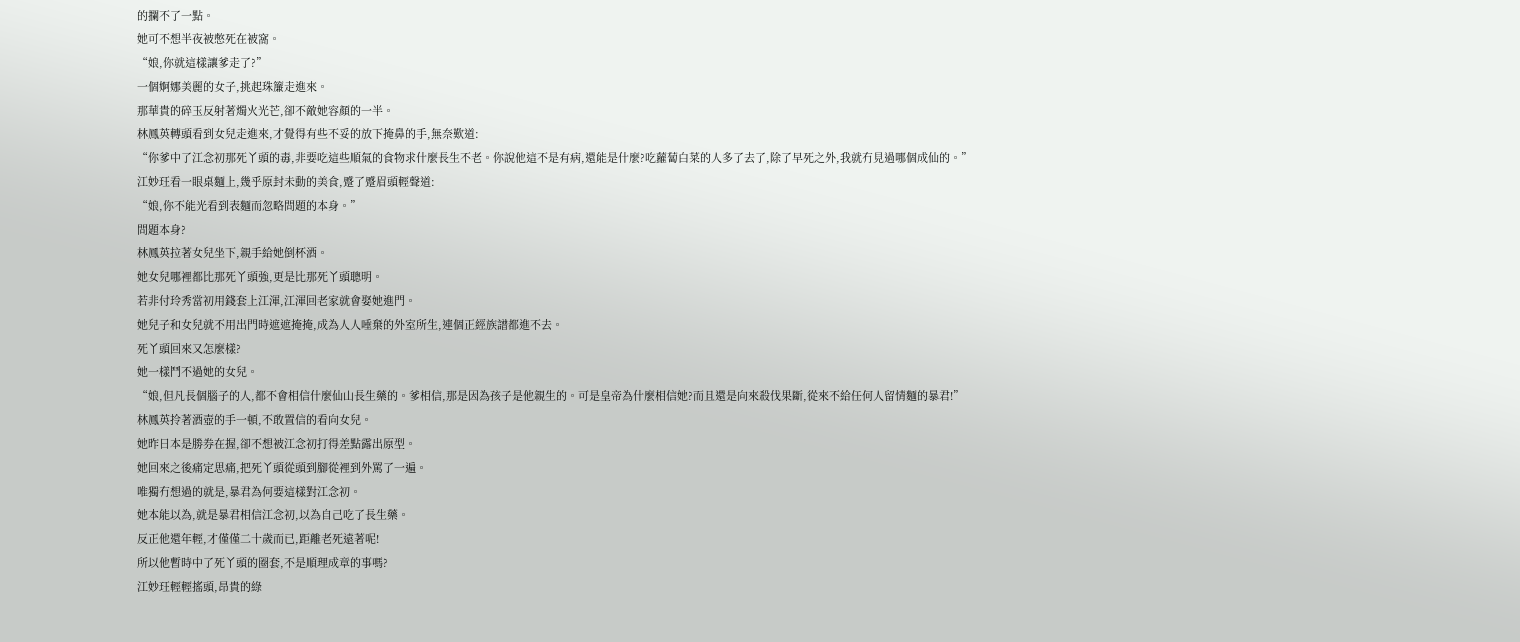的攔不了一點。
她可不想半夜被憋死在被窩。
“娘,你就這樣讓爹走了?”
一個婀娜美麗的女子,挑起珠簾走進來。
那華貴的碎玉反射著燭火光芒,卻不敵她容顏的一半。
林鳳英轉頭看到女兒走進來,才覺得有些不妥的放下掩鼻的手,無奈歎道:
“你爹中了江念初那死丫頭的毒,非要吃這些順氣的食物求什麼長生不老。你說他這不是有病,還能是什麼?吃蘿蔔白菜的人多了去了,除了早死之外,我就冇見過哪個成仙的。”
江妙玨看一眼桌麵上,幾乎原封未動的美食,蹙了蹙眉頭輕聲道:
“娘,你不能光看到表麵而忽略問題的本身。”
問題本身?
林鳳英拉著女兒坐下,親手給她倒杯酒。
她女兒哪裡都比那死丫頭強,更是比那死丫頭聰明。
若非付玲秀當初用錢套上江渾,江渾回老家就會娶她進門。
她兒子和女兒就不用出門時遮遮掩掩,成為人人唾棄的外室所生,連個正經族譜都進不去。
死丫頭回來又怎麼樣?
她一樣鬥不過她的女兒。
“娘,但凡長個腦子的人,都不會相信什麼仙山長生藥的。爹相信,那是因為孩子是他親生的。可是皇帝為什麼相信她?而且還是向來殺伐果斷,從來不給任何人留情麵的暴君!”
林鳳英拎著酒壺的手一頓,不敢置信的看向女兒。
她昨日本是勝券在握,卻不想被江念初打得差點露出原型。
她回來之後痛定思痛,把死丫頭從頭到腳從裡到外罵了一遍。
唯獨冇想過的就是,暴君為何要這樣對江念初。
她本能以為,就是暴君相信江念初,以為自己吃了長生藥。
反正他還年輕,才僅僅二十歲而已,距離老死遠著呢!
所以他暫時中了死丫頭的圈套,不是順理成章的事嗎?
江妙玨輕輕搖頭,昂貴的綠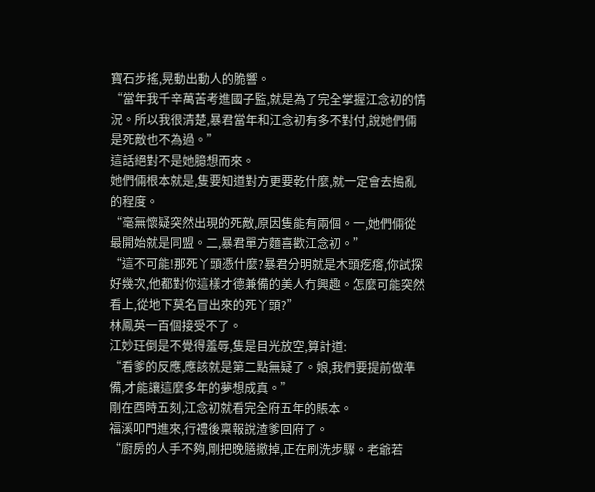寶石步搖,晃動出動人的脆響。
“當年我千辛萬苦考進國子監,就是為了完全掌握江念初的情況。所以我很清楚,暴君當年和江念初有多不對付,說她們倆是死敵也不為過。”
這話絕對不是她臆想而來。
她們倆根本就是,隻要知道對方更要乾什麼,就一定會去搗亂的程度。
“毫無懷疑突然出現的死敵,原因隻能有兩個。一,她們倆從最開始就是同盟。二,暴君單方麵喜歡江念初。”
“這不可能!那死丫頭憑什麼?暴君分明就是木頭疙瘩,你試探好幾次,他都對你這樣才德兼備的美人冇興趣。怎麼可能突然看上,從地下莫名冒出來的死丫頭?”
林鳳英一百個接受不了。
江妙玨倒是不覺得羞辱,隻是目光放空,算計道:
“看爹的反應,應該就是第二點無疑了。娘,我們要提前做準備,才能讓這麼多年的夢想成真。”
剛在酉時五刻,江念初就看完全府五年的賬本。
福溪叩門進來,行禮後稟報說渣爹回府了。
“廚房的人手不夠,剛把晚膳撤掉,正在刷洗步驟。老爺若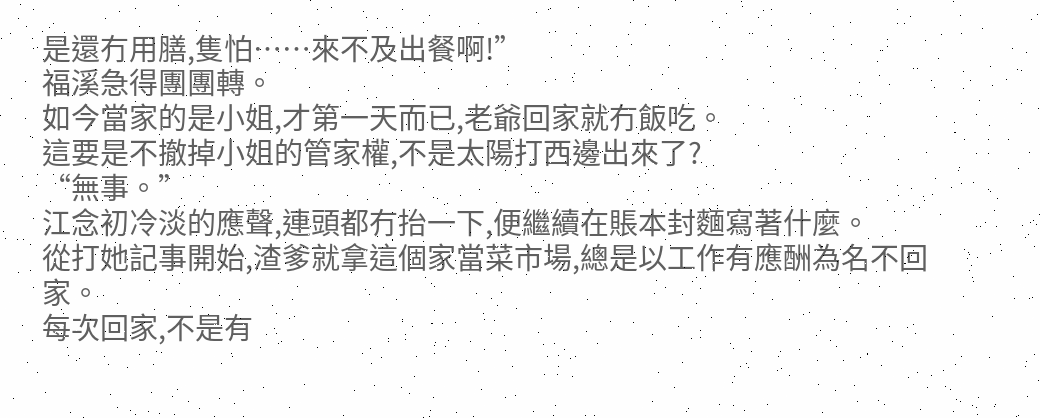是還冇用膳,隻怕……來不及出餐啊!”
福溪急得團團轉。
如今當家的是小姐,才第一天而已,老爺回家就冇飯吃。
這要是不撤掉小姐的管家權,不是太陽打西邊出來了?
“無事。”
江念初冷淡的應聲,連頭都冇抬一下,便繼續在賬本封麵寫著什麼。
從打她記事開始,渣爹就拿這個家當菜市場,總是以工作有應酬為名不回家。
每次回家,不是有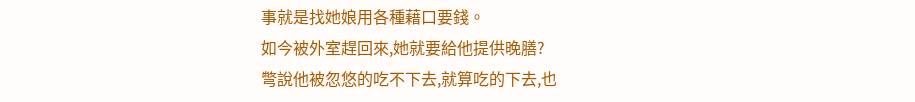事就是找她娘用各種藉口要錢。
如今被外室趕回來,她就要給他提供晚膳?
彆說他被忽悠的吃不下去,就算吃的下去,也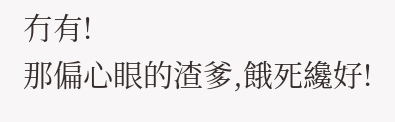冇有!
那偏心眼的渣爹,餓死纔好!